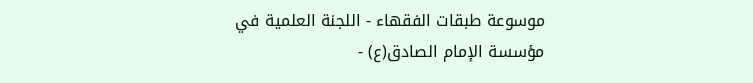موسوعة طبقات الفقهاء - اللجنة العلمية في مؤسسة الإمام الصادق(ع) -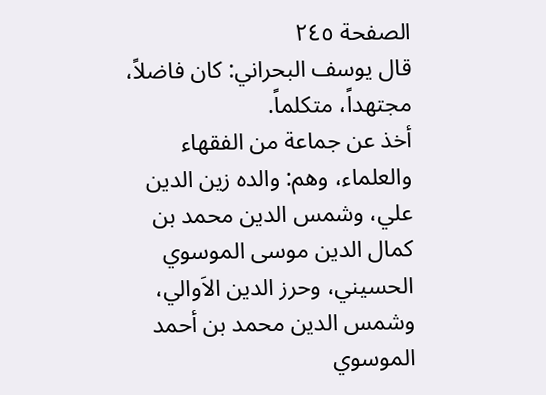الصفحة ٢٤٥
قال يوسف البحراني: كان فاضلاً، مجتهداً، متكلماً.
أخذ عن جماعة من الفقهاء والعلماء، وهم: والده زين الدين علي، وشمس الدين محمد بن كمال الدين موسى الموسوي الحسيني، وحرز الدين الاَوالي، وشمس الدين محمد بن أحمد الموسوي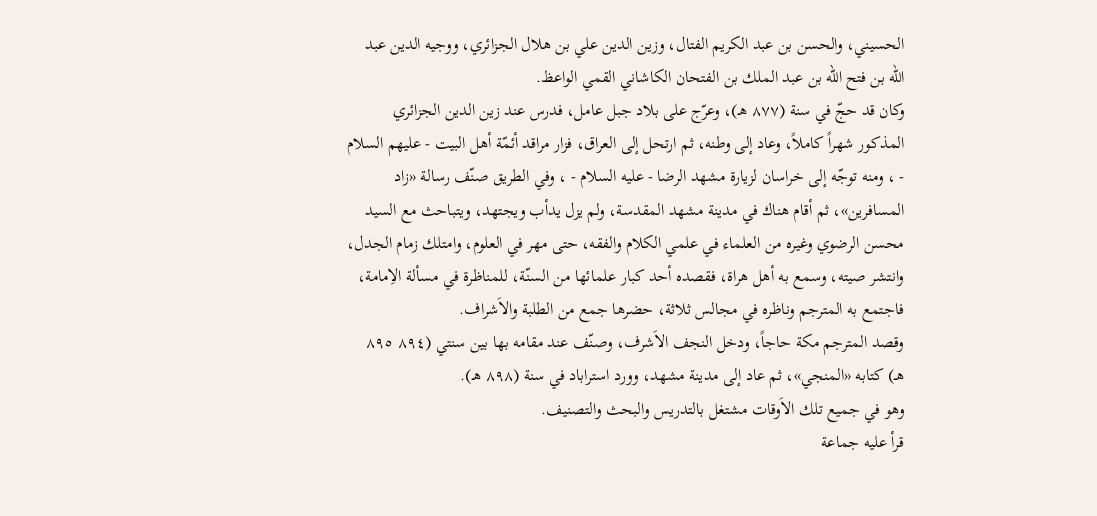الحسيني، والحسن بن عبد الكريم الفتال، وزين الدين علي بن هلال الجزائري، ووجيه الدين عبد اللّه بن فتح اللّه بن عبد الملك بن الفتحان الكاشاني القمي الواعظ.
وكان قد حجّ في سنة (٨٧٧ هـ)، وعرّج على بلاد جبل عامل، فدرس عند زين الدين الجزائري المذكور شهراً كاملاً، وعاد إلى وطنه، ثم ارتحل إلى العراق، فزار مراقد أئمّة أهل البيت - عليهم السلام - ، ومنه توجّه إلى خراسان لزيارة مشهد الرضا - عليه السلام - ، وفي الطريق صنّف رسالة «زاد المسافرين»، ثم أقام هناك في مدينة مشهد المقدسة، ولم يزل يدأب ويجتهد، ويتباحث مع السيد محسن الرضوي وغيره من العلماء في علمي الكلام والفقه، حتى مهر في العلوم، وامتلك زمام الجدل، وانتشر صيته، وسمع به أهل هراة، فقصده أحد كبار علمائها من السنّة، للمناظرة في مسألة الاِمامة، فاجتمع به المترجم وناظره في مجالس ثلاثة، حضرها جمع من الطلبة والاَشراف.
وقصد المترجم مكة حاجاً، ودخل النجف الاَشرف، وصنّف عند مقامه بها بين سنتي (٨٩٤ ٨٩٥ هـ) كتابه «المنجي»، ثم عاد إلى مدينة مشهد، وورد استراباد في سنة (٨٩٨ هـ).
وهو في جميع تلك الاَوقات مشتغل بالتدريس والبحث والتصنيف.
قرأ عليه جماعة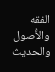الفقه والاَُصول والحديث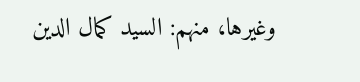وغيرها، منهم: السيد كمال الدين